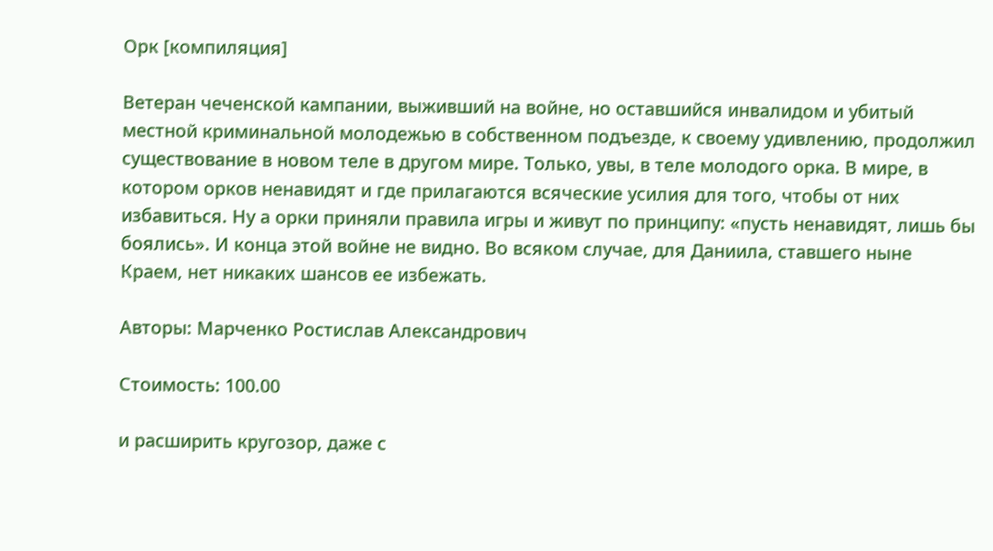Орк [компиляция]

Ветеран чеченской кампании, выживший на войне, но оставшийся инвалидом и убитый местной криминальной молодежью в собственном подъезде, к своему удивлению, продолжил существование в новом теле в другом мире. Только, увы, в теле молодого орка. В мире, в котором орков ненавидят и где прилагаются всяческие усилия для того, чтобы от них избавиться. Ну а орки приняли правила игры и живут по принципу: «пусть ненавидят, лишь бы боялись». И конца этой войне не видно. Во всяком случае, для Даниила, ставшего ныне Краем, нет никаких шансов ее избежать.

Авторы: Марченко Ростислав Александрович

Стоимость: 100.00

и расширить кругозор, даже с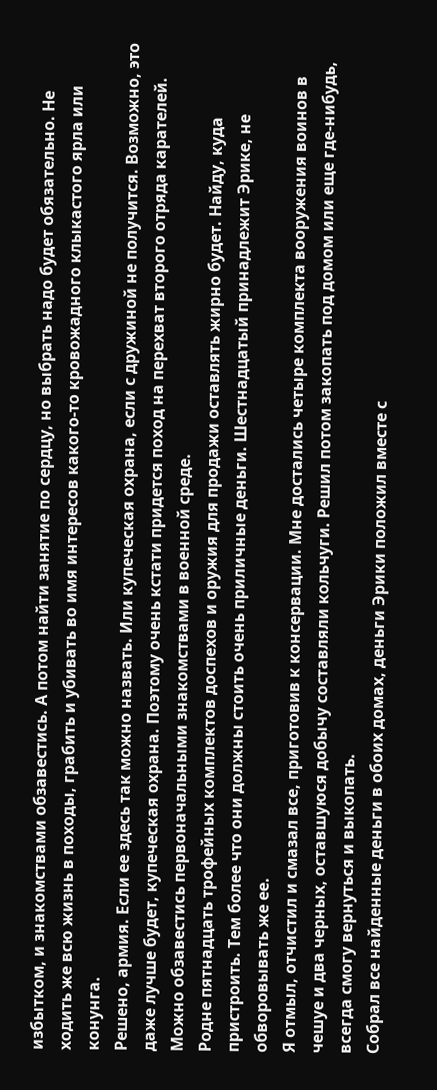избытком, и знакомствами обзавестись. А потом найти занятие по сердцу, но выбрать надо будет обязательно. Не ходить же всю жизнь в походы, грабить и убивать во имя интересов какого‑то кровожадного клыкастого ярла или конунга.
Решено, армия. Если ее здесь так можно назвать. Или купеческая охрана, если с дружиной не получится. Возможно, это даже лучше будет, купеческая охрана. Поэтому очень кстати придется поход на перехват второго отряда карателей. Можно обзавестись первоначальными знакомствами в военной среде.
Родне пятнадцать трофейных комплектов доспехов и оружия для продажи оставлять жирно будет. Найду, куда пристроить. Тем более что они должны стоить очень приличные деньги. Шестнадцатый принадлежит Эрике, не обворовывать же ее.
Я отмыл, отчистил и смазал все, приготовив к консервации. Мне достались четыре комплекта вооружения воинов в чешуе и два черных, оставшуюся добычу составляли кольчуги. Решил потом закопать под домом или еще где‑нибудь, всегда смогу вернуться и выкопать.
Собрал все найденные деньги в обоих домах, деньги Эрики положил вместе с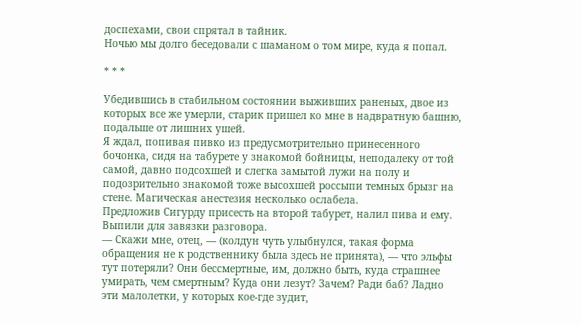доспехами, свои спрятал в тайник.
Ночью мы долго беседовали с шаманом о том мире, куда я попал.

* * *

Убедившись в стабильном состоянии выживших раненых, двое из которых все же умерли, старик пришел ко мне в надвратную башню, подальше от лишних ушей.
Я ждал, попивая пивко из предусмотрительно принесенного бочонка, сидя на табурете у знакомой бойницы, неподалеку от той самой, давно подсохшей и слегка замытой лужи на полу и подозрительно знакомой тоже высохшей россыпи темных брызг на стене. Магическая анестезия несколько ослабела.
Предложив Сигурду присесть на второй табурет, налил пива и ему. Выпили для завязки разговора.
— Скажи мне, отец, — (колдун чуть улыбнулся, такая форма обращения не к родственнику была здесь не принята), — что эльфы тут потеряли? Они бессмертные, им, должно быть, куда страшнее умирать, чем смертным? Куда они лезут? Зачем? Ради баб? Ладно эти малолетки, у которых кое‑где зудит,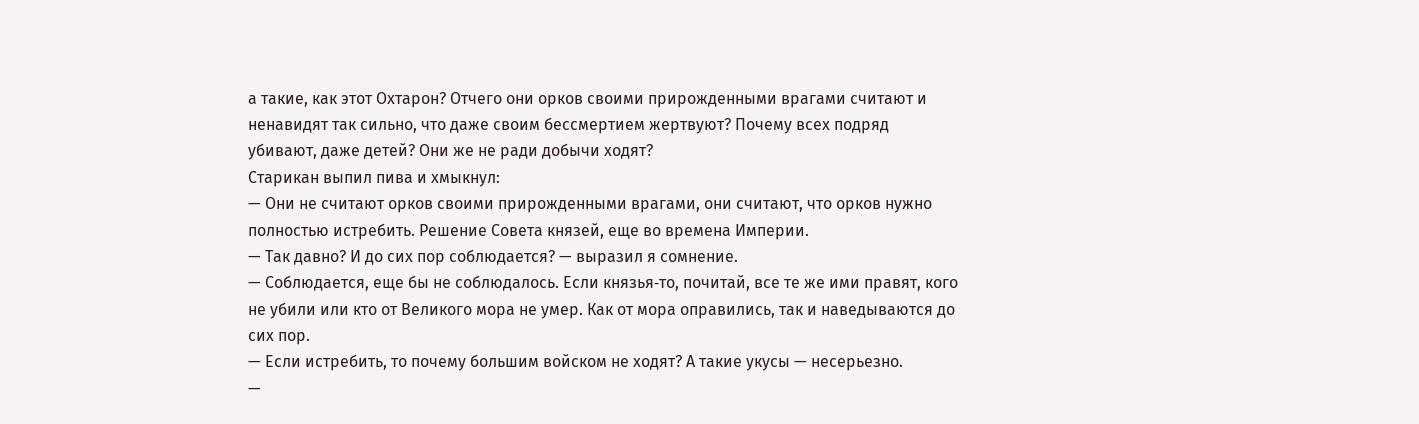а такие, как этот Охтарон? Отчего они орков своими прирожденными врагами считают и ненавидят так сильно, что даже своим бессмертием жертвуют? Почему всех подряд убивают, даже детей? Они же не ради добычи ходят?
Старикан выпил пива и хмыкнул:
— Они не считают орков своими прирожденными врагами, они считают, что орков нужно полностью истребить. Решение Совета князей, еще во времена Империи.
— Так давно? И до сих пор соблюдается? — выразил я сомнение.
— Соблюдается, еще бы не соблюдалось. Если князья‑то, почитай, все те же ими правят, кого не убили или кто от Великого мора не умер. Как от мора оправились, так и наведываются до сих пор.
— Если истребить, то почему большим войском не ходят? А такие укусы — несерьезно.
—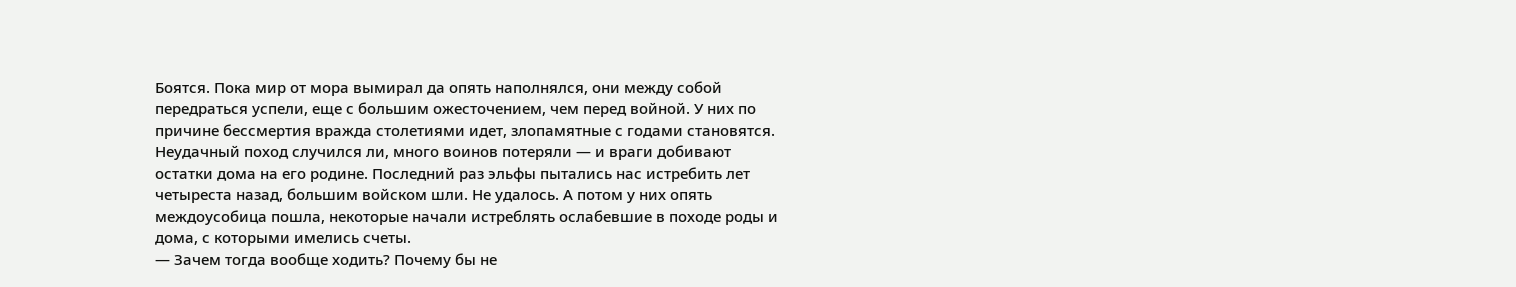Боятся. Пока мир от мора вымирал да опять наполнялся, они между собой передраться успели, еще с большим ожесточением, чем перед войной. У них по причине бессмертия вражда столетиями идет, злопамятные с годами становятся. Неудачный поход случился ли, много воинов потеряли — и враги добивают остатки дома на его родине. Последний раз эльфы пытались нас истребить лет четыреста назад, большим войском шли. Не удалось. А потом у них опять междоусобица пошла, некоторые начали истреблять ослабевшие в походе роды и дома, с которыми имелись счеты.
— Зачем тогда вообще ходить? Почему бы не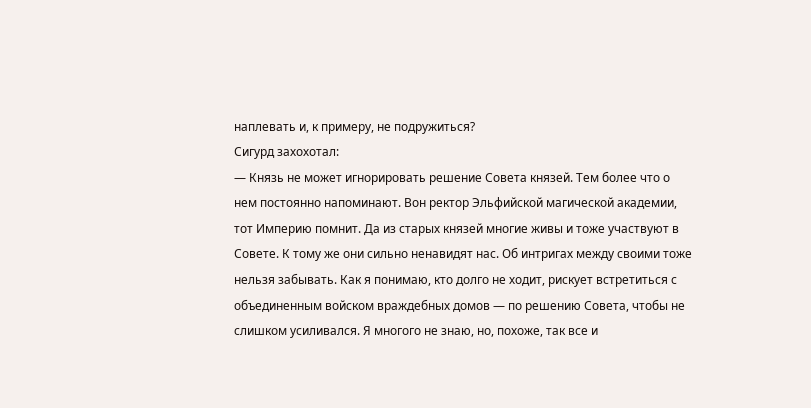наплевать и, к примеру, не подружиться?
Сигурд захохотал:
— Князь не может игнорировать решение Совета князей. Тем более что о нем постоянно напоминают. Вон ректор Эльфийской магической академии, тот Империю помнит. Да из старых князей многие живы и тоже участвуют в Совете. К тому же они сильно ненавидят нас. Об интригах между своими тоже нельзя забывать. Как я понимаю, кто долго не ходит, рискует встретиться с объединенным войском враждебных домов — по решению Совета, чтобы не слишком усиливался. Я многого не знаю, но, похоже, так все и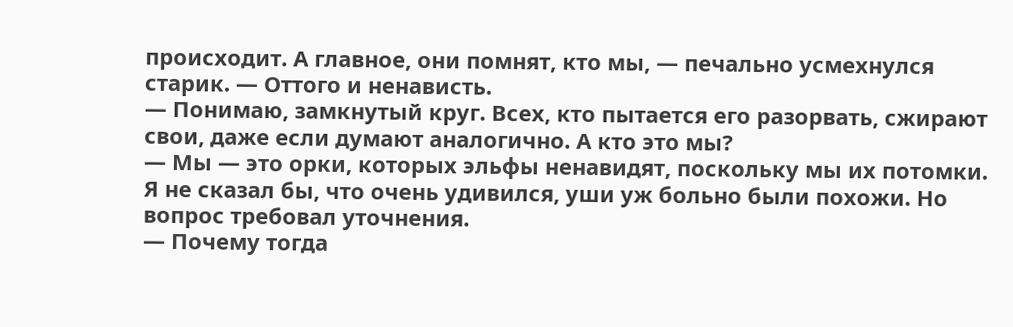происходит. А главное, они помнят, кто мы, — печально усмехнулся старик. — Оттого и ненависть.
— Понимаю, замкнутый круг. Всех, кто пытается его разорвать, сжирают свои, даже если думают аналогично. А кто это мы?
— Мы — это орки, которых эльфы ненавидят, поскольку мы их потомки.
Я не сказал бы, что очень удивился, уши уж больно были похожи. Но вопрос требовал уточнения.
— Почему тогда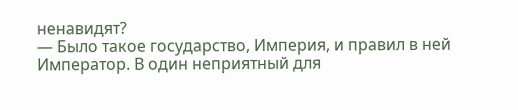ненавидят?
— Было такое государство, Империя, и правил в ней Император. В один неприятный для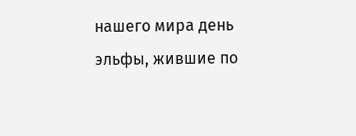нашего мира день эльфы, жившие по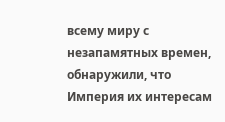всему миру с незапамятных времен, обнаружили, что Империя их интересам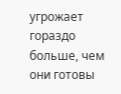угрожает гораздо больше, чем они готовы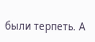были терпеть. А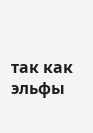так как эльфы